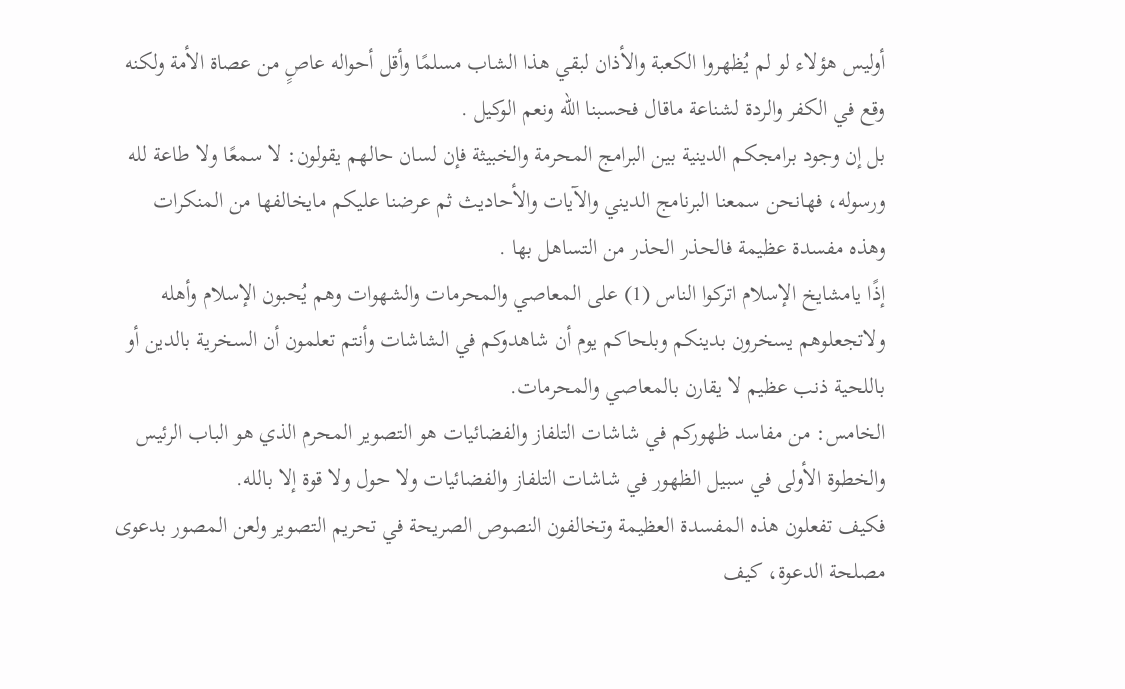أوليس هؤلاء لو لم يُظهروا الكعبة والأذان لبقي هذا الشاب مسلمًا وأقل أحواله عاصٍ من عصاة الأمة ولكنه وقع في الكفر والردة لشناعة ماقال فحسبنا الله ونعم الوكيل .
بل إن وجود برامجكم الدينية بين البرامج المحرمة والخبيثة فإن لسان حالهم يقولون: لا سمعًا ولا طاعة لله ورسوله، فهانحن سمعنا البرنامج الديني والآيات والأحاديث ثم عرضنا عليكم مايخالفها من المنكرات وهذه مفسدة عظيمة فالحذر الحذر من التساهل بها .
إذًا يامشايخ الإسلام اتركوا الناس (1) على المعاصي والمحرمات والشهوات وهم يُحبون الإسلام وأهله ولاتجعلوهم يسخرون بدينكم وبلحاكم يوم أن شاهدوكم في الشاشات وأنتم تعلمون أن السخرية بالدين أو باللحية ذنب عظيم لا يقارن بالمعاصي والمحرمات.
الخامس: من مفاسد ظهوركم في شاشات التلفاز والفضائيات هو التصوير المحرم الذي هو الباب الرئيس والخطوة الأولى في سبيل الظهور في شاشات التلفاز والفضائيات ولا حول ولا قوة إلا بالله.
فكيف تفعلون هذه المفسدة العظيمة وتخالفون النصوص الصريحة في تحريم التصوير ولعن المصور بدعوى مصلحة الدعوة، كيف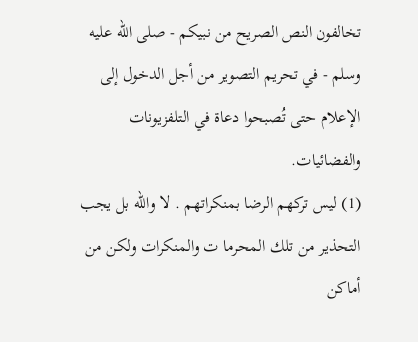تخالفون النص الصريح من نبيكم - صلى الله عليه وسلم - في تحريم التصوير من أجل الدخول إلى الإعلام حتى تُصبحوا دعاة في التلفزيونات والفضائيات.
(1) ليس تركهم الرضا بمنكراتهم . لا والله بل يجب التحذير من تلك المحرما ت والمنكرات ولكن من أماكن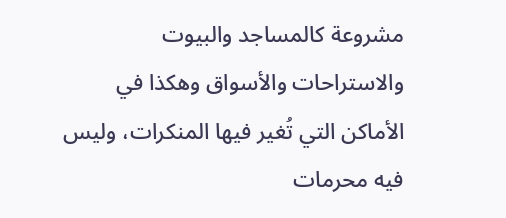مشروعة كالمساجد والبيوت والاستراحات والأسواق وهكذا في الأماكن التي تُغير فيها المنكرات، وليس فيه محرمات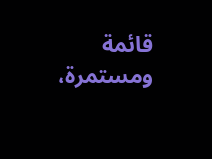قائمة ومستمرة،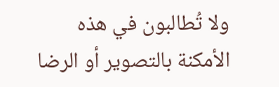ولا تُطالبون في هذه الأمكنة بالتصوير أو الرضا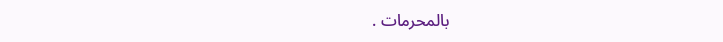بالمحرمات .